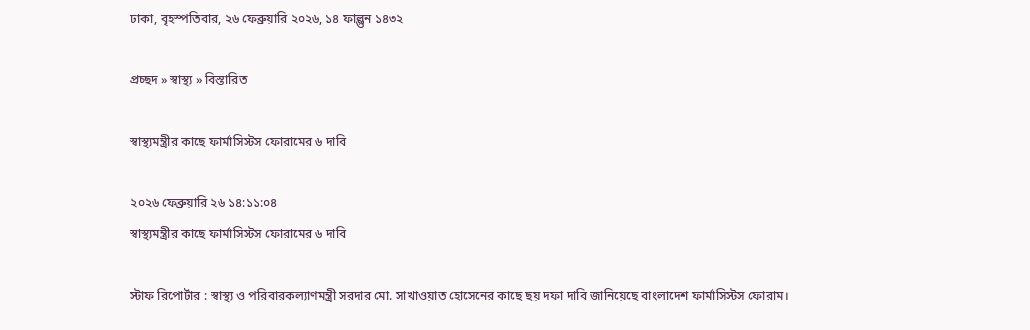ঢাকা, বৃহস্পতিবার, ২৬ ফেব্রুয়ারি ২০২৬, ১৪ ফাল্গুন ১৪৩২

প্রচ্ছদ » স্বাস্থ্য » বিস্তারিত

স্বাস্থ্যমন্ত্রীর কাছে ফার্মাসিস্টস ফোরামের ৬ দাবি

২০২৬ ফেব্রুয়ারি ২৬ ১৪:১১:০৪
স্বাস্থ্যমন্ত্রীর কাছে ফার্মাসিস্টস ফোরামের ৬ দাবি

স্টাফ রিপোর্টার : স্বাস্থ্য ও পরিবারকল্যাণমন্ত্রী সরদার মো. সাখাওয়াত হোসেনের কাছে ছয় দফা দাবি জানিয়েছে বাংলাদেশ ফার্মাসিস্টস ফোরাম।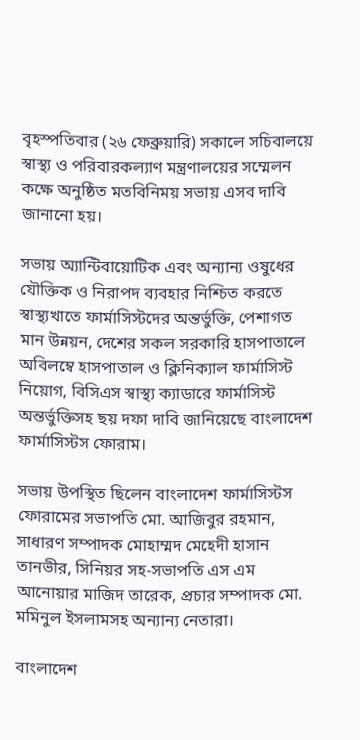বৃহস্পতিবার (২৬ ফেব্রুয়ারি) সকালে সচিবালয়ে স্বাস্থ্য ও পরিবারকল্যাণ মন্ত্রণালয়ের সম্মেলন কক্ষে অনুষ্ঠিত মতবিনিময় সভায় এসব দাবি জানানো হয়।

সভায় অ্যান্টিবায়োটিক এবং অন্যান্য ওষুধের যৌক্তিক ও নিরাপদ ব্যবহার নিশ্চিত করতে স্বাস্থ্যখাতে ফার্মাসিস্টদের অন্তর্ভুক্তি, পেশাগত মান উন্নয়ন, দেশের সকল সরকারি হাসপাতালে অবিলম্বে হাসপাতাল ও ক্লিনিক্যাল ফার্মাসিস্ট নিয়োগ, বিসিএস স্বাস্থ্য ক্যাডারে ফার্মাসিস্ট অন্তর্ভুক্তিসহ ছয় দফা দাবি জানিয়েছে বাংলাদেশ ফার্মাসিস্টস ফোরাম।

সভায় উপস্থিত ছিলেন বাংলাদেশ ফার্মাসিস্টস ফোরামের সভাপতি মো. আজিবুর রহমান, সাধারণ সম্পাদক মোহাম্মদ মেহেদী হাসান তানভীর, সিনিয়র সহ-সভাপতি এস এম আনোয়ার মাজিদ তারেক, প্রচার সম্পাদক মো. মমিনুল ইসলামসহ অন্যান্য নেতারা।

বাংলাদেশ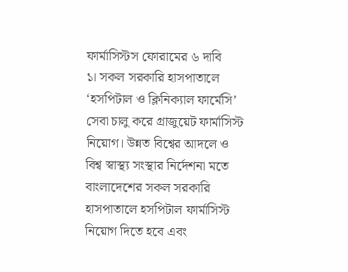ফার্মাসিস্টস ফোরামের ৬ দাবি
১। সকল সরকারি হাসপাতালে ‘হসপিটাল ও ক্লিনিক্যাল ফার্মেসি’ সেবা চালু করে গ্রাজুয়েট ফার্মাসিস্ট নিয়োগ। উন্নত বিশ্বের আদলে ও বিশ্ব স্বাস্থ্য সংস্থার নির্দেশনা মতে বাংলাদেশের সকল সরকারি হাসপাতালে হসপিটাল ফার্মাসিস্ট নিয়োগ দিতে হবে এবং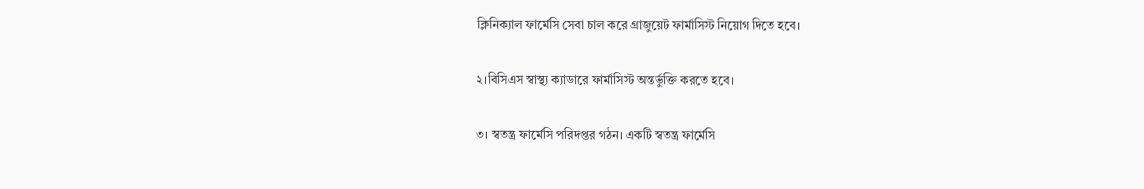ক্লিনিক্যাল ফার্মেসি সেবা চাল করে গ্রাজুয়েট ফার্মাসিস্ট নিয়োগ দিতে হবে।

২।বিসিএস স্বাস্থ্য ক্যাডারে ফার্মাসিস্ট অন্তর্ভুক্তি করতে হবে।

৩। স্বতন্ত্র ফার্মেসি পরিদপ্তর গঠন। একটি স্বতন্ত্র ফার্মেসি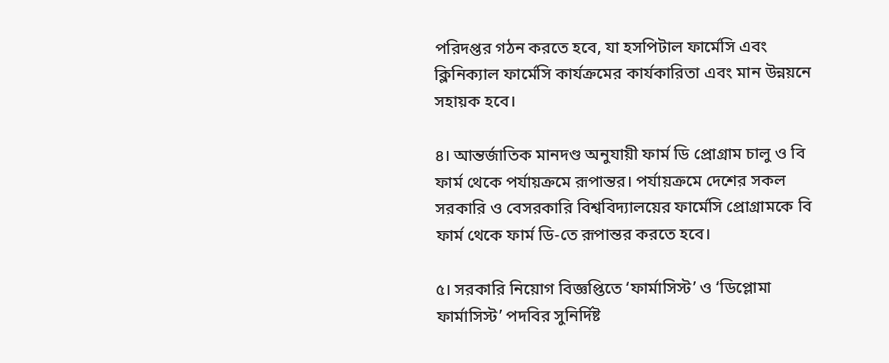পরিদপ্তর গঠন করতে হবে, যা হসপিটাল ফার্মেসি এবং ক্লিনিক্যাল ফার্মেসি কার্যক্রমের কার্যকারিতা এবং মান উন্নয়নে সহায়ক হবে।

৪। আন্তর্জাতিক মানদণ্ড অনুযায়ী ফার্ম ডি প্রোগ্রাম চালু ও বি ফার্ম থেকে পর্যায়ক্রমে রূপান্তর। পর্যায়ক্রমে দেশের সকল সরকারি ও বেসরকারি বিশ্ববিদ্যালয়ের ফার্মেসি প্রোগ্রামকে বি ফার্ম থেকে ফার্ম ডি-তে রূপান্তর করতে হবে।

৫। সরকারি নিয়োগ বিজ্ঞপ্তিতে ‘ফার্মাসিস্ট’ ও ‘ডিপ্লোমা ফার্মাসিস্ট’ পদবির সুনির্দিষ্ট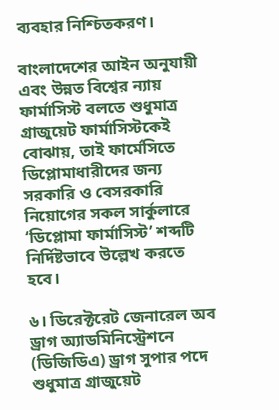ব্যবহার নিশ্চিতকরণ।

বাংলাদেশের আইন অনুযায়ী এবং উন্নত বিশ্বের ন্যায় ফার্মাসিস্ট বলতে শুধুমাত্র গ্রাজুয়েট ফার্মাসিস্টকেই বোঝায়, তাই ফার্মেসিতে ডিপ্লোমাধারীদের জন্য সরকারি ও বেসরকারি নিয়োগের সকল সার্কুলারে ‘ডিপ্লোমা ফার্মাসিস্ট’ শব্দটি নির্দিষ্টভাবে উল্লেখ করতে হবে।

৬। ডিরেক্টরেট জেনারেল অব ড্রাগ অ্যাডমিনিস্ট্রেশনে (ডিজিডিএ) ড্রাগ সুপার পদে শুধুমাত্র গ্রাজুয়েট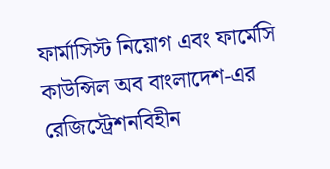ফার্মাসিস্ট নিয়োগ এবং ফার্মেসি কাউন্সিল অব বাংলাদেশ-এর রেজিস্ট্রেশনবিহীন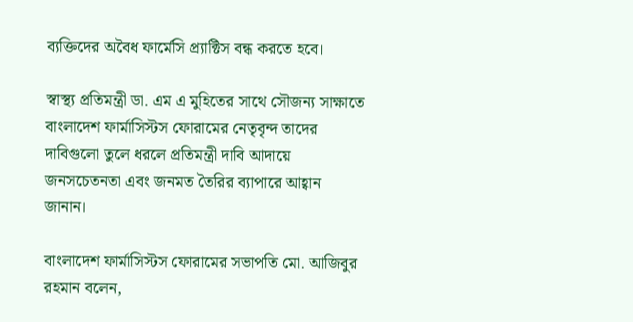ব্যক্তিদের অবৈধ ফার্মেসি প্র্যাক্টিস বন্ধ করতে হবে।

স্বাস্থ্য প্রতিমন্ত্রী ডা. এম এ মুহিতের সাথে সৌজন্য সাক্ষাতে বাংলাদেশ ফার্মাসিস্টস ফোরামের নেতৃবৃন্দ তাদের দাবিগুলো তুলে ধরলে প্রতিমন্ত্রী দাবি আদায়ে জনসচেতনতা এবং জনমত তৈরির ব্যাপারে আহ্বান জানান।

বাংলাদেশ ফার্মাসিস্টস ফোরামের সভাপতি মো. আজিবুর রহমান বলেন,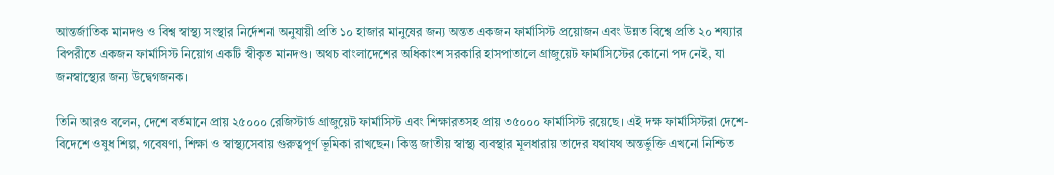আন্তর্জাতিক মানদণ্ড ও বিশ্ব স্বাস্থ্য সংস্থার নির্দেশনা অনুযায়ী প্রতি ১০ হাজার মানুষের জন্য অন্তত একজন ফার্মাসিস্ট প্রয়োজন এবং উন্নত বিশ্বে প্রতি ২০ শয্যার বিপরীতে একজন ফার্মাসিস্ট নিয়োগ একটি স্বীকৃত মানদণ্ড। অথচ বাংলাদেশের অধিকাংশ সরকারি হাসপাতালে গ্রাজুয়েট ফার্মাসিস্টের কোনো পদ নেই, যা জনস্বাস্থ্যের জন্য উদ্বেগজনক।

তিনি আরও বলেন, দেশে বর্তমানে প্রায় ২৫০০০ রেজিস্টার্ড গ্রাজুয়েট ফার্মাসিস্ট এবং শিক্ষারতসহ প্রায় ৩৫০০০ ফার্মাসিস্ট রয়েছে। এই দক্ষ ফার্মাসিস্টরা দেশে-বিদেশে ওষুধ শিল্প, গবেষণা, শিক্ষা ও স্বাস্থ্যসেবায় গুরুত্বপূর্ণ ভূমিকা রাখছেন। কিন্তু জাতীয় স্বাস্থ্য ব্যবস্থার মূলধারায় তাদের যথাযথ অন্তর্ভুক্তি এখনো নিশ্চিত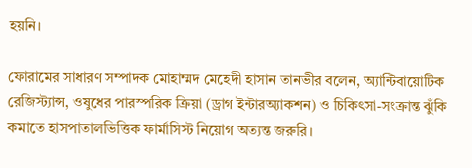হয়নি।

ফোরামের সাধারণ সম্পাদক মোহাম্মদ মেহেদী হাসান তানভীর বলেন, অ্যান্টিবায়োটিক রেজিস্ট্যান্স, ওষুধের পারস্পরিক ক্রিয়া (ড্রাগ ইন্টারঅ্যাকশন) ও চিকিৎসা-সংক্রান্ত ঝুঁকি কমাতে হাসপাতালভিত্তিক ফার্মাসিস্ট নিয়োগ অত্যন্ত জরুরি।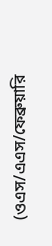(ওএস/এএস/ফেব্রুয়ারি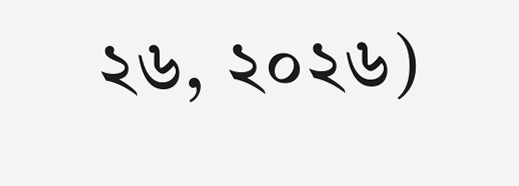২৬, ২০২৬)